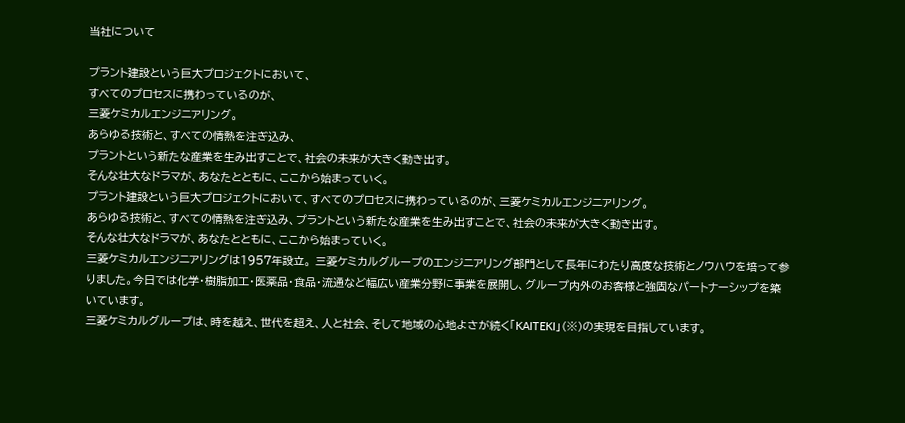当社について

プラント建設という巨大プロジェクトにおいて、
すべてのプロセスに携わっているのが、
三菱ケミカルエンジニアリング。
あらゆる技術と、すべての情熱を注ぎ込み、
プラントという新たな産業を生み出すことで、社会の未来が大きく動き出す。
そんな壮大なドラマが、あなたとともに、ここから始まっていく。
プラント建設という巨大プロジェクトにおいて、すべてのプロセスに携わっているのが、三菱ケミカルエンジニアリング。
あらゆる技術と、すべての情熱を注ぎ込み、プラントという新たな産業を生み出すことで、社会の未来が大きく動き出す。
そんな壮大なドラマが、あなたとともに、ここから始まっていく。
三菱ケミカルエンジニアリングは1957年設立。 三菱ケミカルグループのエンジニアリング部門として長年にわたり高度な技術とノウハウを培って参りました。今日では化学・樹脂加工・医薬品・食品・流通など幅広い産業分野に事業を展開し、グループ内外のお客様と強固なパートナーシップを築いています。
三菱ケミカルグループは、時を越え、世代を超え、人と社会、そして地域の心地よさが続く「KAITEKI」(※)の実現を目指しています。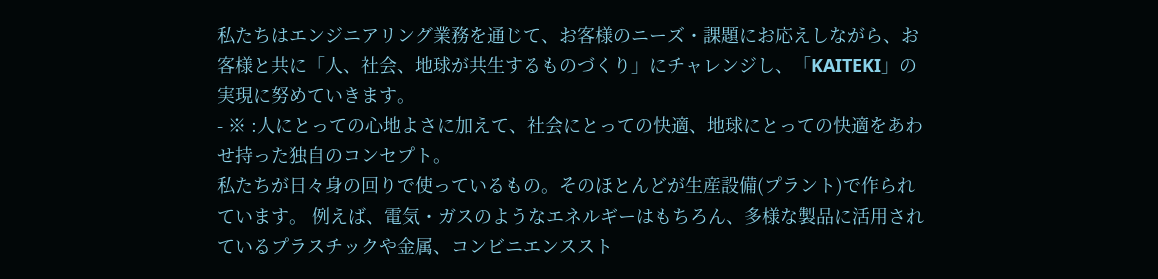私たちはエンジニアリング業務を通じて、お客様のニーズ・課題にお応えしながら、お客様と共に「人、社会、地球が共生するものづくり」にチャレンジし、「KAITEKI」の実現に努めていきます。
- ※ :人にとっての心地よさに加えて、社会にとっての快適、地球にとっての快適をあわせ持った独自のコンセプト。
私たちが日々身の回りで使っているもの。そのほとんどが生産設備(プラント)で作られています。 例えば、電気・ガスのようなエネルギーはもちろん、多様な製品に活用されているプラスチックや金属、コンビニエンススト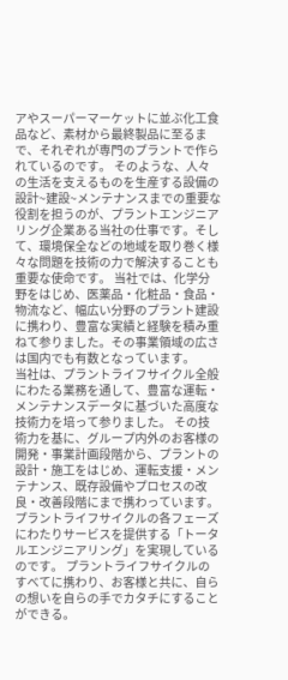アやスーパーマーケットに並ぶ化工食品など、素材から最終製品に至るまで、それぞれが専門のプラントで作られているのです。 そのような、人々の生活を支えるものを生産する設備の設計~建設~メンテナンスまでの重要な役割を担うのが、プラントエンジニアリング企業ある当社の仕事です。そして、環境保全などの地域を取り巻く様々な問題を技術の力で解決することも重要な使命です。 当社では、化学分野をはじめ、医薬品・化粧品・食品・物流など、幅広い分野のプラント建設に携わり、豊富な実績と経験を積み重ねて参りました。その事業領域の広さは国内でも有数となっています。
当社は、プラントライフサイクル全般にわたる業務を通して、豊富な運転・メンテナンスデータに基づいた高度な技術力を培って参りました。 その技術力を基に、グループ内外のお客様の開発・事業計画段階から、プラントの設計・施工をはじめ、運転支援・メンテナンス、既存設備やプロセスの改良・改善段階にまで携わっています。プラントライフサイクルの各フェーズにわたりサービスを提供する「トータルエンジニアリング」を実現しているのです。 プラントライフサイクルのすべてに携わり、お客様と共に、自らの想いを自らの手でカタチにすることができる。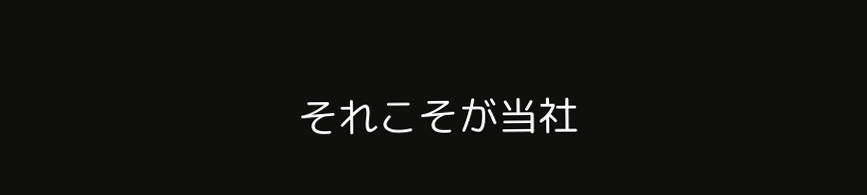それこそが当社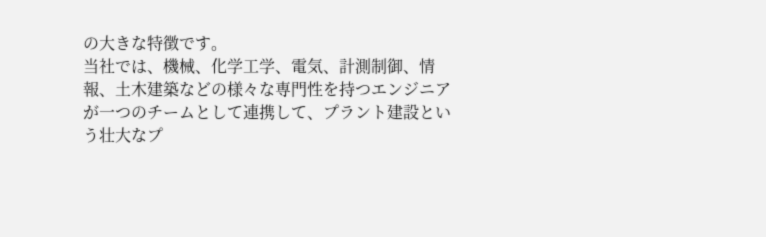の大きな特徴です。
当社では、機械、化学工学、電気、計測制御、情報、土木建築などの様々な専門性を持つエンジニアが一つのチームとして連携して、プラント建設という壮大なプ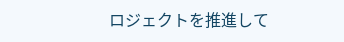ロジェクトを推進して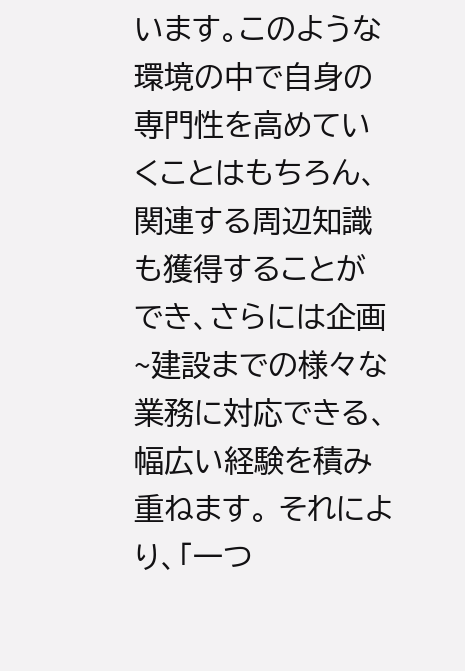います。このような環境の中で自身の専門性を高めていくことはもちろん、関連する周辺知識も獲得することができ、さらには企画~建設までの様々な業務に対応できる、幅広い経験を積み重ねます。 それにより、「一つ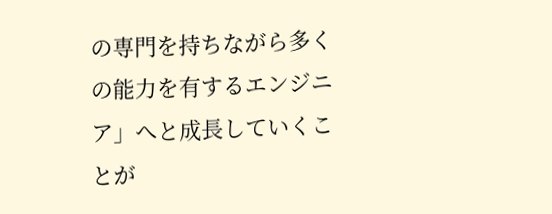の専門を持ちながら多くの能力を有するエンジニア」へと成長していくことが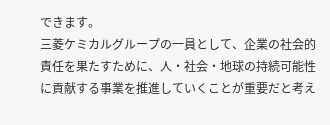できます。
三菱ケミカルグループの一員として、企業の社会的責任を果たすために、人・社会・地球の持続可能性に貢献する事業を推進していくことが重要だと考え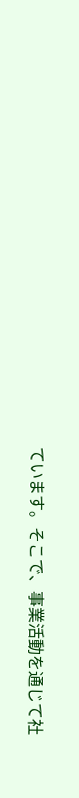ています。そこで、事業活動を通じて社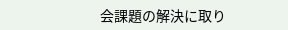会課題の解決に取り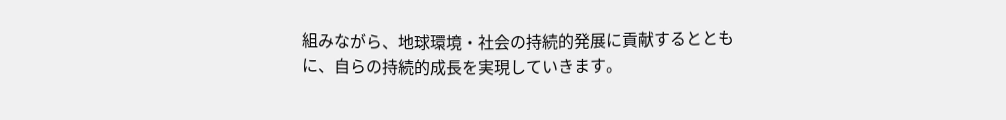組みながら、地球環境・社会の持続的発展に貢献するとともに、自らの持続的成長を実現していきます。